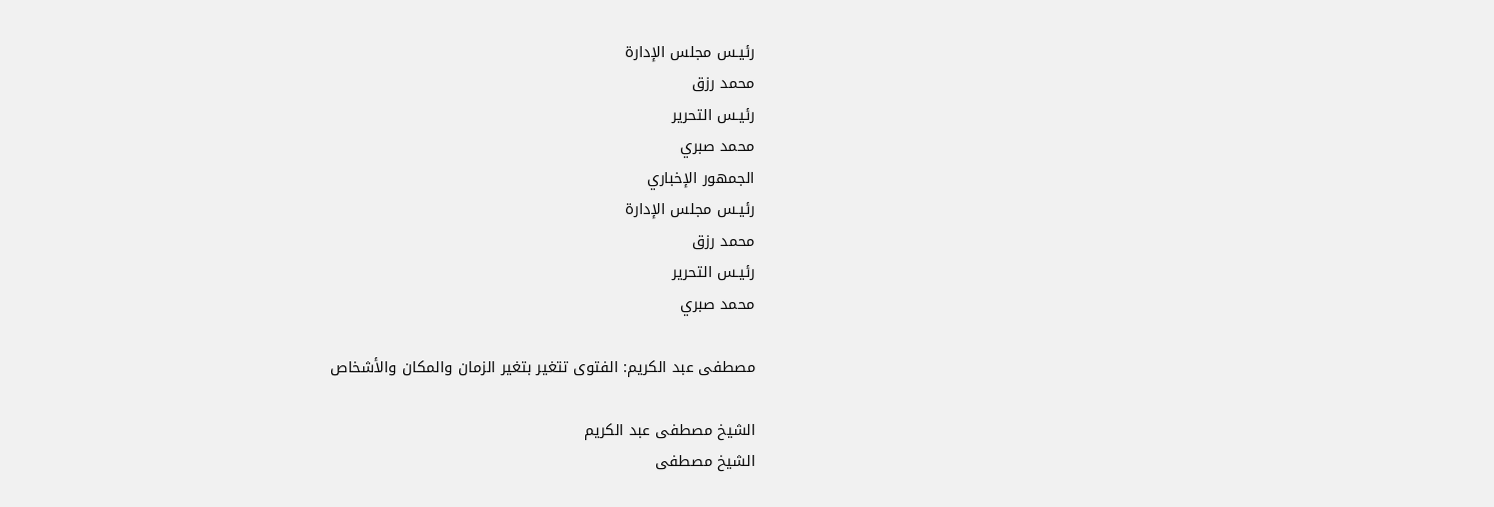رئيـس مجلس الإدارة
محمد رزق
رئيـس التحرير
محمد صبري
الجمهور الإخباري
رئيـس مجلس الإدارة
محمد رزق
رئيـس التحرير
محمد صبري

مصطفى عبد الكريم: الفتوى تتغير بتغير الزمان والمكان والأشخاص

الشيخ مصطفى عبد الكريم
الشيخ مصطفى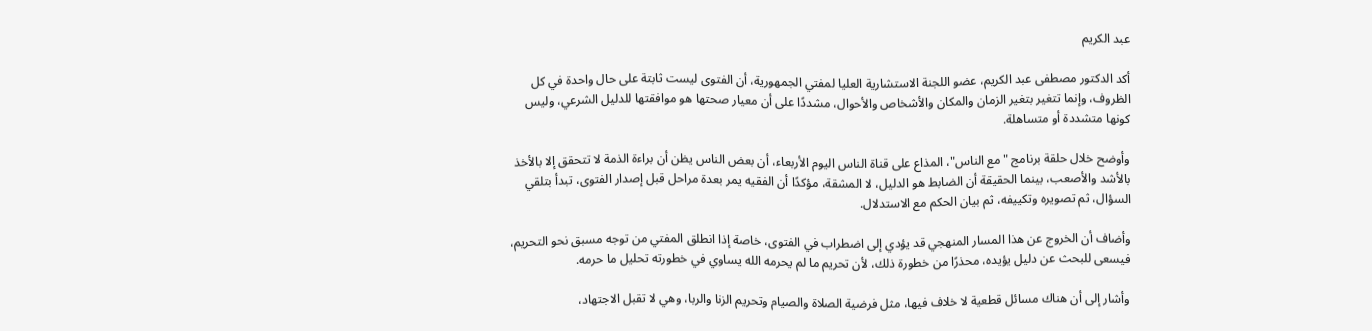عبد الكريم

أكد الدكتور مصطفى عبد الكريم، عضو اللجنة الاستشارية العليا لمفتي الجمهورية، أن الفتوى ليست ثابتة على حال واحدة في كل الظروف، وإنما تتغير بتغير الزمان والمكان والأشخاص والأحوال، مشددًا على أن معيار صحتها هو موافقتها للدليل الشرعي، وليس كونها متشددة أو متساهلة.

وأوضح خلال حلقة برنامج "مع الناس"، المذاع على قناة الناس اليوم الأربعاء، أن بعض الناس يظن أن براءة الذمة لا تتحقق إلا بالأخذ بالأشد والأصعب، بينما الحقيقة أن الضابط هو الدليل، لا المشقة، مؤكدًا أن الفقيه يمر بعدة مراحل قبل إصدار الفتوى، تبدأ بتلقي السؤال، ثم تصويره وتكييفه، ثم بيان الحكم مع الاستدلال.

وأضاف أن الخروج عن هذا المسار المنهجي قد يؤدي إلى اضطراب في الفتوى، خاصة إذا انطلق المفتي من توجه مسبق نحو التحريم، فيسعى للبحث عن دليل يؤيده، محذرًا من خطورة ذلك، لأن تحريم ما لم يحرمه الله يساوي في خطورته تحليل ما حرمه.

وأشار إلى أن هناك مسائل قطعية لا خلاف فيها، مثل فرضية الصلاة والصيام وتحريم الزنا والربا، وهي لا تقبل الاجتهاد،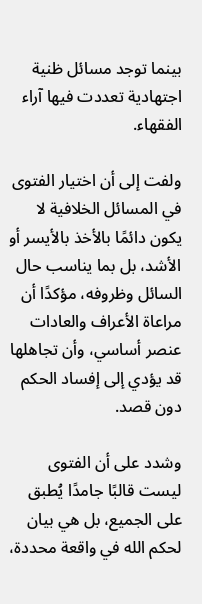بينما توجد مسائل ظنية اجتهادية تعددت فيها آراء الفقهاء.

ولفت إلى أن اختيار الفتوى في المسائل الخلافية لا يكون دائمًا بالأخذ بالأيسر أو الأشد، بل بما يناسب حال السائل وظروفه، مؤكدًا أن مراعاة الأعراف والعادات عنصر أساسي، وأن تجاهلها قد يؤدي إلى إفساد الحكم دون قصد.

وشدد على أن الفتوى ليست قالبًا جامدًا يُطبق على الجميع، بل هي بيان لحكم الله في واقعة محددة،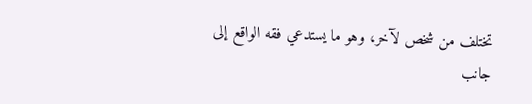تختلف من شخص لآخر، وهو ما يستدعي فقه الواقع إلى جانب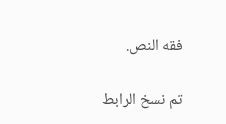فقه النص.

تم نسخ الرابط